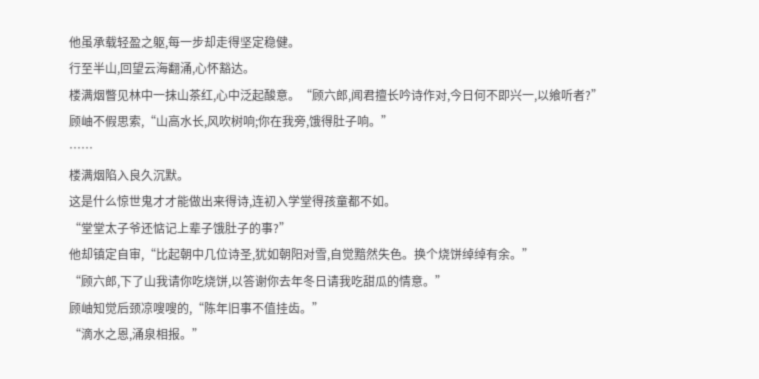他虽承载轻盈之躯,每一步却走得坚定稳健。
行至半山,回望云海翻涌,心怀豁达。
楼满烟瞥见林中一抹山茶红,心中泛起酸意。“顾六郎,闻君擅长吟诗作对,今日何不即兴一,以飨听者?”
顾岫不假思索,“山高水长,风吹树响;你在我旁,饿得肚子响。”
……
楼满烟陷入良久沉默。
这是什么惊世鬼才才能做出来得诗,连初入学堂得孩童都不如。
“堂堂太子爷还惦记上辈子饿肚子的事?”
他却镇定自审,“比起朝中几位诗圣,犹如朝阳对雪,自觉黯然失色。换个烧饼绰绰有余。”
“顾六郎,下了山我请你吃烧饼,以答谢你去年冬日请我吃甜瓜的情意。”
顾岫知觉后颈凉嗖嗖的,“陈年旧事不值挂齿。”
“滴水之恩,涌泉相报。”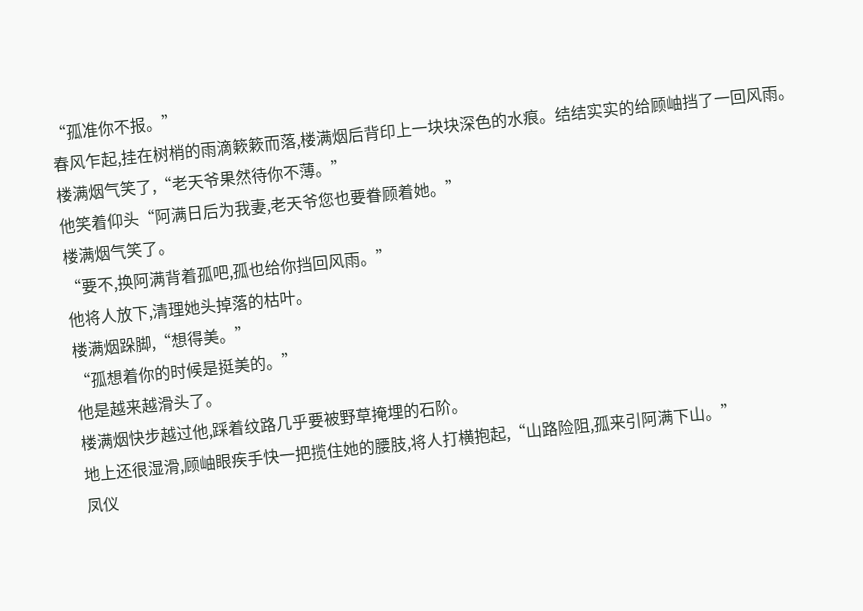“孤准你不报。”
春风乍起,挂在树梢的雨滴簌簌而落,楼满烟后背印上一块块深色的水痕。结结实实的给顾岫挡了一回风雨。
楼满烟气笑了,“老天爷果然待你不薄。”
他笑着仰头“阿满日后为我妻,老天爷您也要眷顾着她。”
楼满烟气笑了。
“要不,换阿满背着孤吧,孤也给你挡回风雨。”
他将人放下,清理她头掉落的枯叶。
楼满烟跺脚,“想得美。”
“孤想着你的时候是挺美的。”
他是越来越滑头了。
楼满烟快步越过他,踩着纹路几乎要被野草掩埋的石阶。
地上还很湿滑,顾岫眼疾手快一把揽住她的腰肢,将人打横抱起,“山路险阻,孤来引阿满下山。”
凤仪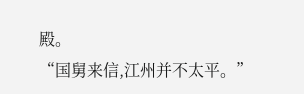殿。
“国舅来信,江州并不太平。”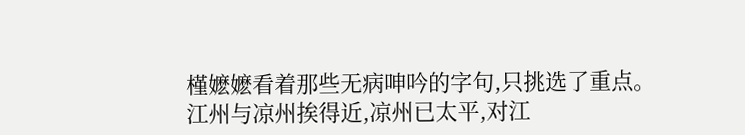槿嬷嬷看着那些无病呻吟的字句,只挑选了重点。
江州与凉州挨得近,凉州已太平,对江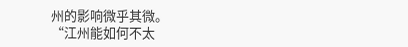州的影响微乎其微。
“江州能如何不太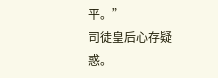平。”
司徒皇后心存疑惑。